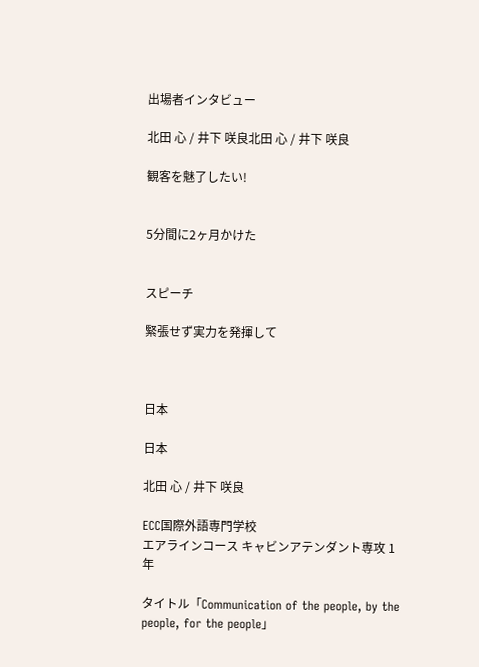出場者インタビュー

北田 心 / 井下 咲良北田 心 / 井下 咲良

観客を魅了したい!


5分間に2ヶ月かけた


スピーチ

緊張せず実力を発揮して



日本

日本

北田 心 / 井下 咲良

ECC国際外語専門学校
エアラインコース キャビンアテンダント専攻 1年

タイトル「Communication of the people, by the people, for the people」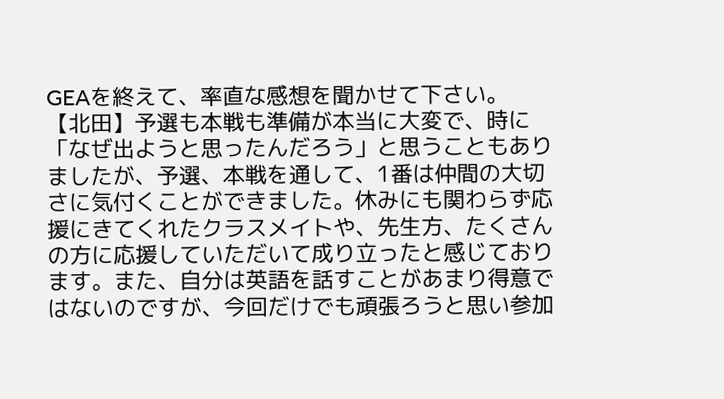GEAを終えて、率直な感想を聞かせて下さい。
【北田】予選も本戦も準備が本当に大変で、時に「なぜ出ようと思ったんだろう」と思うこともありましたが、予選、本戦を通して、1番は仲間の大切さに気付くことができました。休みにも関わらず応援にきてくれたクラスメイトや、先生方、たくさんの方に応援していただいて成り立ったと感じております。また、自分は英語を話すことがあまり得意ではないのですが、今回だけでも頑張ろうと思い参加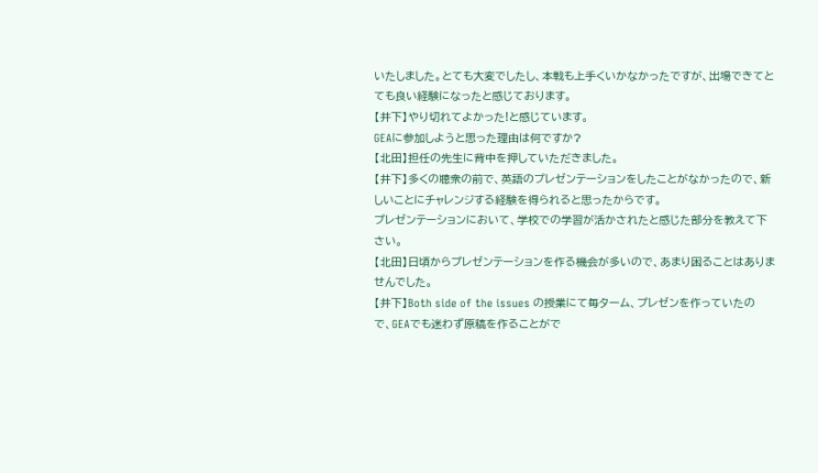いたしました。とても大変でしたし、本戦も上手くいかなかったですが、出場できてとても良い経験になったと感じております。
【井下】やり切れてよかった!と感じています。
GEAに参加しようと思った理由は何ですか?
【北田】担任の先生に背中を押していただきました。
【井下】多くの聴衆の前で、英語のプレゼンテーションをしたことがなかったので、新しいことにチャレンジする経験を得られると思ったからです。
プレゼンテーションにおいて、学校での学習が活かされたと感じた部分を教えて下さい。
【北田】日頃からプレゼンテーションを作る機会が多いので、あまり困ることはありませんでした。
【井下】Both side of the issues の授業にて毎ターム、プレゼンを作っていたので、GEAでも迷わず原稿を作ることがで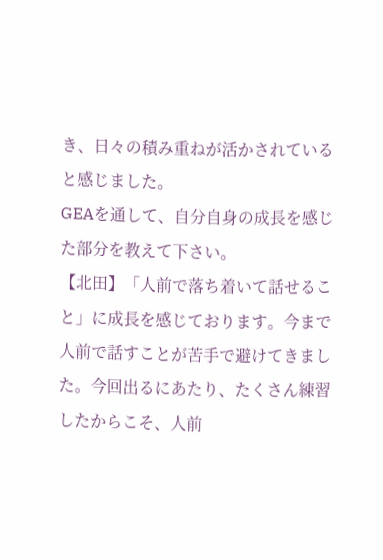き、日々の積み重ねが活かされていると感じました。
GEAを通して、自分自身の成長を感じた部分を教えて下さい。
【北田】「人前で落ち着いて話せること」に成長を感じております。今まで人前で話すことが苦手で避けてきました。今回出るにあたり、たくさん練習したからこそ、人前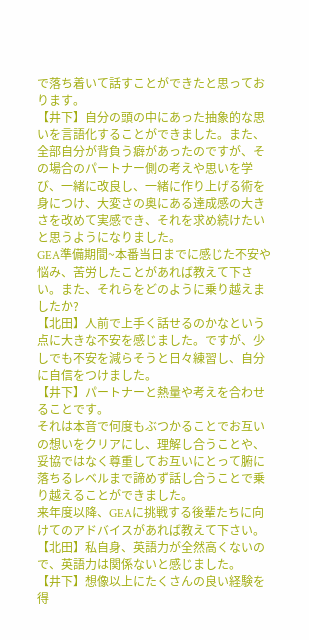で落ち着いて話すことができたと思っております。
【井下】自分の頭の中にあった抽象的な思いを言語化することができました。また、全部自分が背負う癖があったのですが、その場合のパートナー側の考えや思いを学び、一緒に改良し、一緒に作り上げる術を身につけ、大変さの奥にある達成感の大きさを改めて実感でき、それを求め続けたいと思うようになりました。
GEA準備期間~本番当日までに感じた不安や悩み、苦労したことがあれば教えて下さい。また、それらをどのように乗り越えましたか?
【北田】人前で上手く話せるのかなという点に大きな不安を感じました。ですが、少しでも不安を減らそうと日々練習し、自分に自信をつけました。
【井下】パートナーと熱量や考えを合わせることです。
それは本音で何度もぶつかることでお互いの想いをクリアにし、理解し合うことや、妥協ではなく尊重してお互いにとって腑に落ちるレベルまで諦めず話し合うことで乗り越えることができました。
来年度以降、GEAに挑戦する後輩たちに向けてのアドバイスがあれば教えて下さい。
【北田】私自身、英語力が全然高くないので、英語力は関係ないと感じました。
【井下】想像以上にたくさんの良い経験を得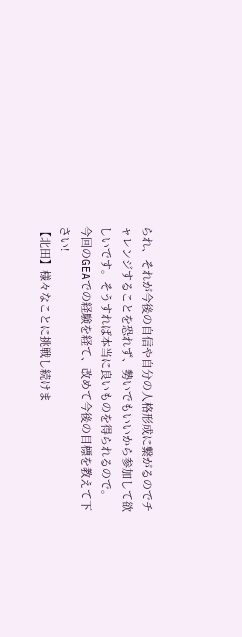られ、それが今後の自信や自分の人格形成に繋がるのでチャレンジすることを恐れず、勢いでもいいから参加して欲しいです。そうすれば本当に良いものを得られるので。
今回のGEAでの経験を経て、改めて今後の目標を教えて下さい!
【北田】様々なことに挑戦し続けま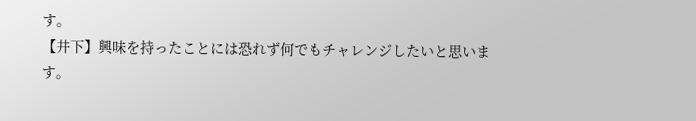す。
【井下】興味を持ったことには恐れず何でもチャレンジしたいと思います。